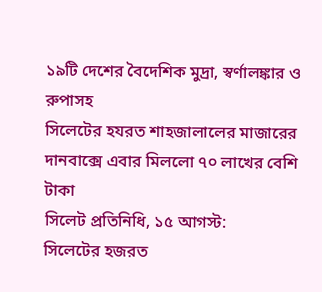১৯টি দেশের বৈদেশিক মুদ্রা, স্বর্ণালঙ্কার ও রুপাসহ
সিলেটের হযরত শাহজালালের মাজারের দানবাক্সে এবার মিললো ৭০ লাখের বেশি টাকা
সিলেট প্রতিনিধি, ১৫ আগস্ট:
সিলেটের হজরত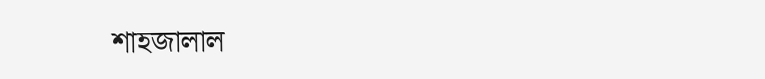শাহজালাল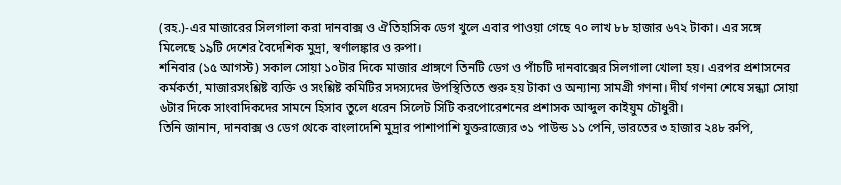(রহ.)-এর মাজারের সিলগালা করা দানবাক্স ও ঐতিহাসিক ডেগ খুলে এবার পাওয়া গেছে ৭০ লাখ ৮৮ হাজার ৬৭২ টাকা। এর সঙ্গে মিলেছে ১৯টি দেশের বৈদেশিক মুদ্রা, স্বর্ণালঙ্কার ও রুপা।
শনিবার (১৫ আগস্ট) সকাল সোয়া ১০টার দিকে মাজার প্রাঙ্গণে তিনটি ডেগ ও পাঁচটি দানবাক্সের সিলগালা খোলা হয়। এরপর প্রশাসনের কর্মকর্তা, মাজারসংশ্লিষ্ট ব্যক্তি ও সংশ্লিষ্ট কমিটির সদস্যদের উপস্থিতিতে শুরু হয় টাকা ও অন্যান্য সামগ্রী গণনা। দীর্ঘ গণনা শেষে সন্ধ্যা সোয়া ৬টার দিকে সাংবাদিকদের সামনে হিসাব তুলে ধরেন সিলেট সিটি করপোরেশনের প্রশাসক আব্দুল কাইয়ুম চৌধুরী।
তিনি জানান, দানবাক্স ও ডেগ থেকে বাংলাদেশি মুদ্রার পাশাপাশি যুক্তরাজ্যের ৩১ পাউন্ড ১১ পেনি, ভারতের ৩ হাজার ২৪৮ রুপি,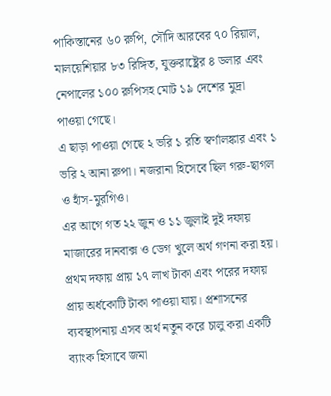পাকিস্তানের ৬০ রুপি, সৌদি আরবের ৭০ রিয়াল, মালয়েশিয়ার ৮৩ রিঙ্গিত, যুক্তরাষ্ট্রের ৪ ডলার এবং নেপালের ১০০ রুপিসহ মোট ১৯ দেশের মুদ্রা পাওয়া গেছে।
এ ছাড়া পাওয়া গেছে ২ ভরি ১ রতি স্বর্ণালঙ্কার এবং ১ ভরি ২ আনা রুপা। নজরানা হিসেবে ছিল গরু-ছাগল ও হাঁস-মুরগিও।
এর আগে গত ২২ জুন ও ১১ জুলাই দুই দফায় মাজারের দানবাক্স ও ডেগ খুলে অর্থ গণনা করা হয়। প্রথম দফায় প্রায় ১৭ লাখ টাকা এবং পরের দফায় প্রায় অর্ধকোটি টাকা পাওয়া যায়। প্রশাসনের ব্যবস্থাপনায় এসব অর্থ নতুন করে চালু করা একটি ব্যাংক হিসাবে জমা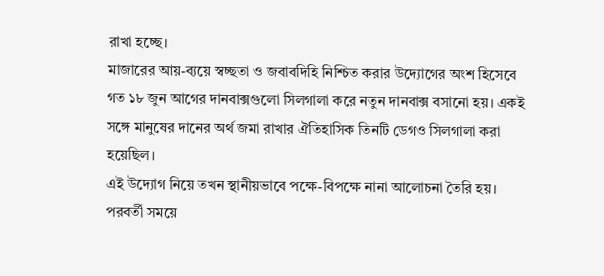রাখা হচ্ছে।
মাজারের আয়-ব্যয়ে স্বচ্ছতা ও জবাবদিহি নিশ্চিত করার উদ্যোগের অংশ হিসেবে গত ১৮ জুন আগের দানবাক্সগুলো সিলগালা করে নতুন দানবাক্স বসানো হয়। একই সঙ্গে মানুষের দানের অর্থ জমা রাখার ঐতিহাসিক তিনটি ডেগও সিলগালা করা হয়েছিল।
এই উদ্যোগ নিয়ে তখন স্থানীয়ভাবে পক্ষে-বিপক্ষে নানা আলোচনা তৈরি হয়। পরবর্তী সময়ে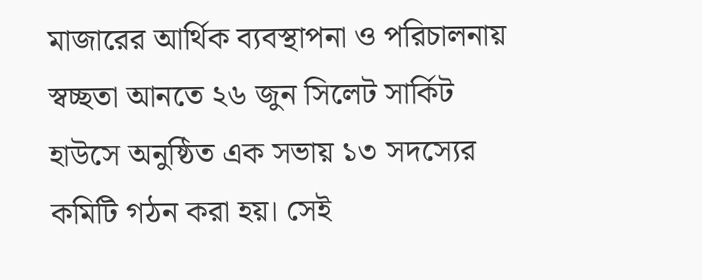মাজারের আর্থিক ব্যবস্থাপনা ও পরিচালনায় স্বচ্ছতা আনতে ২৬ জুন সিলেট সার্কিট হাউসে অনুষ্ঠিত এক সভায় ১৩ সদস্যের কমিটি গঠন করা হয়। সেই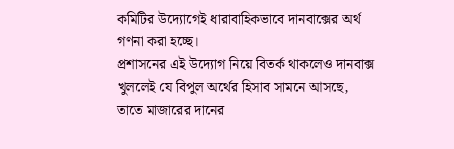কমিটির উদ্যোগেই ধারাবাহিকভাবে দানবাক্সের অর্থ গণনা করা হচ্ছে।
প্রশাসনের এই উদ্যোগ নিয়ে বিতর্ক থাকলেও দানবাক্স খুললেই যে বিপুল অর্থের হিসাব সামনে আসছে, তাতে মাজারের দানের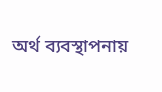অর্থ ব্যবস্থাপনায়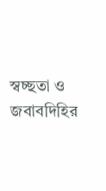স্বচ্ছতা ও জবাবদিহির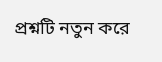প্রশ্নটি নতুন করে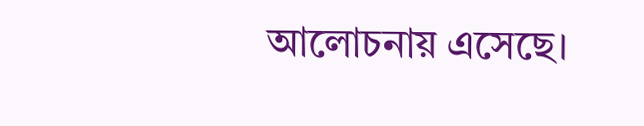আলোচনায় এসেছে।